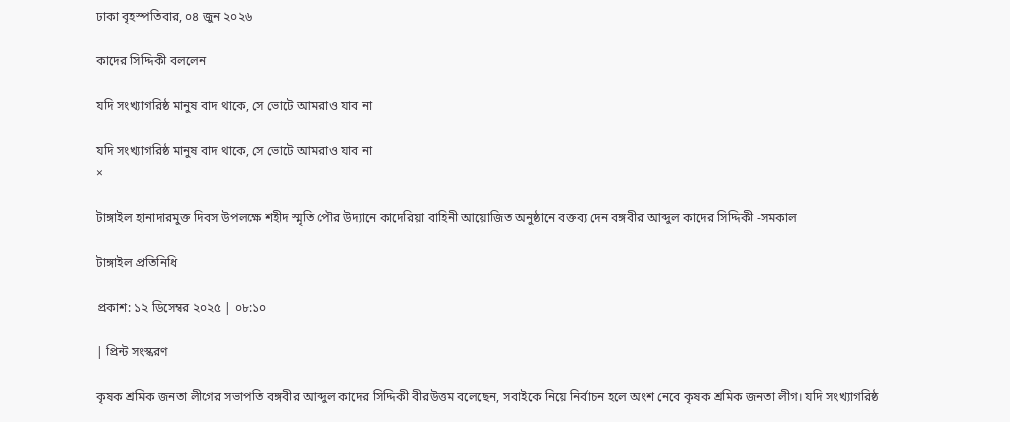ঢাকা বৃহস্পতিবার, ০৪ জুন ২০২৬

কাদের সিদ্দিকী বললেন

যদি সংখ্যাগরিষ্ঠ মানুষ বাদ থাকে, সে ভোটে আমরাও যাব না

যদি সংখ্যাগরিষ্ঠ মানুষ বাদ থাকে, সে ভোটে আমরাও যাব না
×

টাঙ্গাইল হানাদারমুক্ত দিবস উপলক্ষে শহীদ স্মৃতি পৌর উদ্যানে কাদেরিয়া বাহিনী আয়োজিত অনুষ্ঠানে বক্তব্য দেন বঙ্গবীর আব্দুল কাদের সিদ্দিকী -সমকাল

টাঙ্গাইল প্রতিনিধি

প্রকাশ: ১২ ডিসেম্বর ২০২৫ | ০৮:১০

| প্রিন্ট সংস্করণ

কৃষক শ্রমিক জনতা লীগের সভাপতি বঙ্গবীর আব্দুল কাদের সিদ্দিকী বীরউত্তম বলেছেন, সবাইকে নিয়ে নির্বাচন হলে অংশ নেবে কৃষক শ্রমিক জনতা লীগ। যদি সংখ্যাগরিষ্ঠ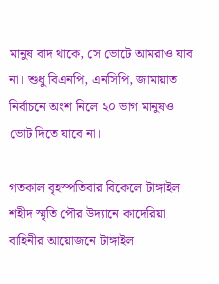মানুষ বাদ থাকে, সে ভোটে আমরাও যাব না। শুধু বিএনপি, এনসিপি, জামায়াত নির্বাচনে অংশ নিলে ২০ ভাগ মানুষও ভোট দিতে যাবে না।

গতকাল বৃহস্পতিবার বিকেলে টাঙ্গাইল শহীদ স্মৃতি পৌর উদ্যানে কাদেরিয়া বাহিনীর আয়োজনে টাঙ্গাইল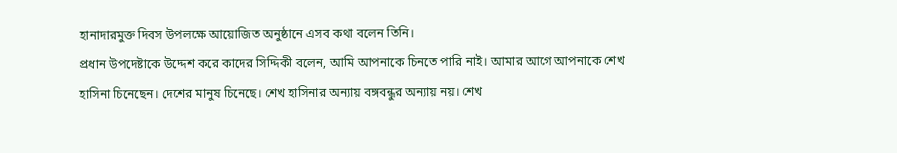হানাদারমুক্ত দিবস উপলক্ষে আয়োজিত অনুষ্ঠানে এসব কথা বলেন তিনি।
প্রধান উপদেষ্টাকে উদ্দেশ করে কাদের সিদ্দিকী বলেন, আমি আপনাকে চিনতে পারি নাই। আমার আগে আপনাকে শেখ হাসিনা চিনেছেন। দেশের মানুষ চিনেছে। শেখ হাসিনার অন্যায় বঙ্গবন্ধুর অন্যায় নয়। শেখ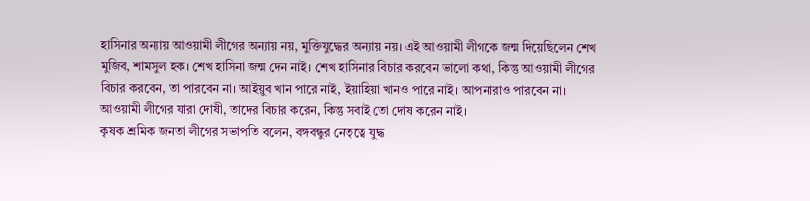হাসিনার অন্যায় আওয়ামী লীগের অন্যায় নয়, মুক্তিযুদ্ধের অন্যায় নয়। এই আওয়ামী লীগকে জন্ম দিয়েছিলেন শেখ মুজিব, শামসুল হক। শেখ হাসিনা জন্ম দেন নাই। শেখ হাসিনার বিচার করবেন ভালো কথা, কিন্তু আওয়ামী লীগের বিচার করবেন, তা পারবেন না। আইয়ুব খান পারে নাই, ইয়াহিয়া খানও পারে নাই। আপনারাও পারবেন না। আওয়ামী লীগের যারা দোষী, তাদের বিচার করেন, কিন্তু সবাই তো দোষ করেন নাই।
কৃষক শ্রমিক জনতা লীগের সভাপতি বলেন, বঙ্গবন্ধুর নেতৃত্বে যুদ্ধ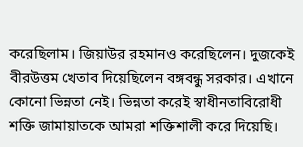করেছিলাম। জিয়াউর রহমানও করেছিলেন। দুজকেই বীরউত্তম খেতাব দিয়েছিলেন বঙ্গবন্ধু সরকার। এখানে কোনো ভিন্নতা নেই। ভিন্নতা করেই স্বাধীনতাবিরোধী শক্তি জামায়াতকে আমরা শক্তিশালী করে দিয়েছি।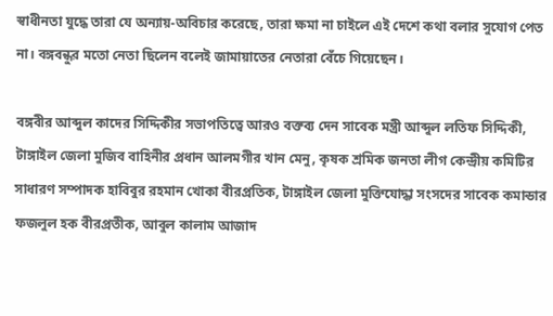স্বাধীনতা যুদ্ধে তারা যে অন্যায়-অবিচার করেছে, তারা ক্ষমা না চাইলে এই দেশে কথা বলার সুযোগ পেত না। বঙ্গবন্ধুর মতো নেতা ছিলেন বলেই জামায়াতের নেতারা বেঁচে গিয়েছেন।

বঙ্গবীর আব্দুল কাদের সিদ্দিকীর সভাপতিত্বে আরও বক্তব্য দেন সাবেক মন্ত্রী আব্দুল লতিফ সিদ্দিকী, টাঙ্গাইল জেলা মুজিব বাহিনীর প্রধান আলমগীর খান মেনু, কৃষক শ্রমিক জনতা লীগ কেন্দ্রীয় কমিটির সাধারণ সম্পাদক হাবিবুর রহমান খোকা বীরপ্রতিক, টাঙ্গাইল জেলা মুক্তিযোদ্ধা সংসদের সাবেক কমান্ডার ফজলুল হক বীরপ্রতীক, আবুল কালাম আজাদ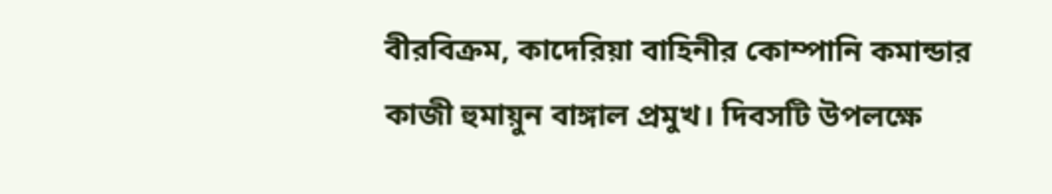বীরবিক্রম, কাদেরিয়া বাহিনীর কোম্পানি কমান্ডার কাজী হুমায়ুন বাঙ্গাল প্রমুখ। দিবসটি উপলক্ষে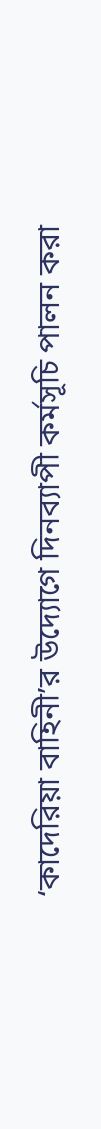‘কাদেরিয়া বাহিনী’র উদ্যোগে দিনব্যাপী কর্মসূচি পালন করা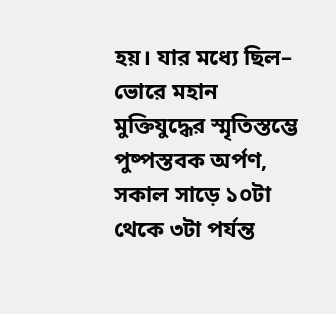হয়। যার মধ্যে ছিল– ভোরে মহান মুক্তিযুদ্ধের স্মৃতিস্তম্ভে পুষ্পস্তবক অর্পণ, সকাল সাড়ে ১০টা থেকে ৩টা পর্যন্ত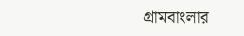গ্রামবাংলার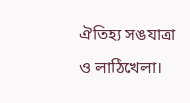ঐতিহ্য সঙযাত্রা ও লাঠিখেলা।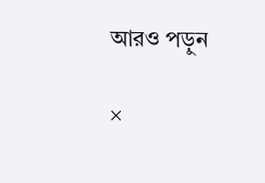আরও পড়ুন

×